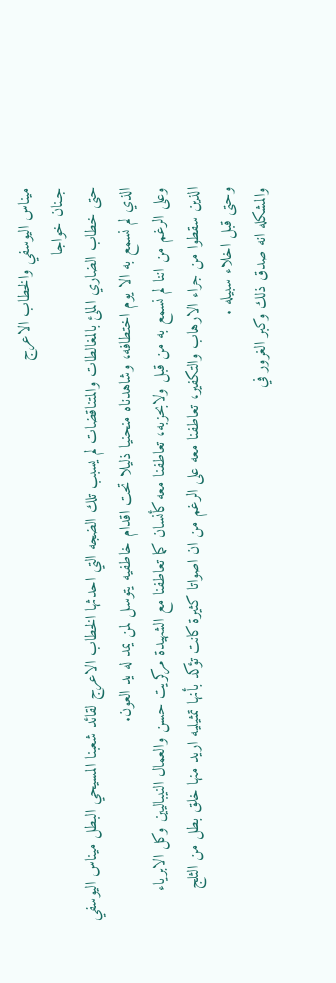ميناس اليوسفي والخطاب الاعرج
جـنان خواجا
حتى خطاب الضاري الملئ بالمغالطات والمتناقضات لم يسبب تلك الضجه التي احدثها الخطاب الاعرج لقائد شعبنا المسيحي البطل ميناس اليوسفي الذي لم نسمع به الا يوم اختطافه، وشاهدناه منحنيا ذليلا تحت اقدام خاطفيه يتوسل لمن يمد له يد العون.
وعلى الرغم من اننا لم نسمع به من قبل ولابحزبه، تعاطفنا معه كأنسان كما تعاطفنا مع الشهيدة مركريت حسن والعمال النيباليين وكل الابرياء الذين سقطوا من جراء الارهاب والتكفير، تعاطفنا معه على الرغم من ان اصواتا كثيرة كانت تؤكد بأنها تمثيليه اريد منها خلق بطل من الثلج وحتى قبل اخلاء سبيله .
والمشكله انه صدق ذلك وكبر الغرور في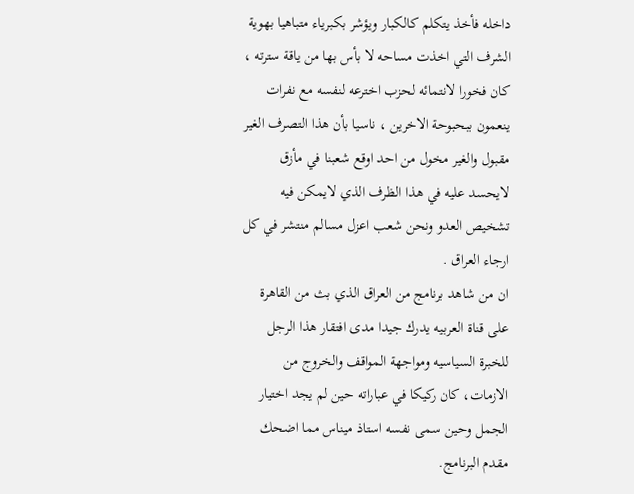داخله فأخذ يتكلم كالكبار ويؤشر بكبرياء متباهيا بهوية الشرف التي اخذت مساحه لا بأس بها من ياقة سترته ، كان فخورا لانتمائه لحزب اخترعه لنفسه مع نفرات ينعمون ببحبوحة الاخرين ، ناسيا بأن هذا التصرف الغير مقبول والغير مخول من احد اوقع شعبنا في مأزق لايحسد عليه في هذا الظرف الذي لايمكن فيه تشخيص العدو ونحن شعب اعزل مسالم منتشر في كل ارجاء العراق .
ان من شاهد برنامج من العراق الذي بث من القاهرة على قناة العربيه يدرك جيدا مدى افتقار هذا الرجل للخبرة السياسيه ومواجهة المواقف والخروج من الازمات، كان ركيكا في عباراته حين لم يجد اختيار الجمل وحين سمى نفسه استاذ ميناس مما اضحك مقدم البرنامج.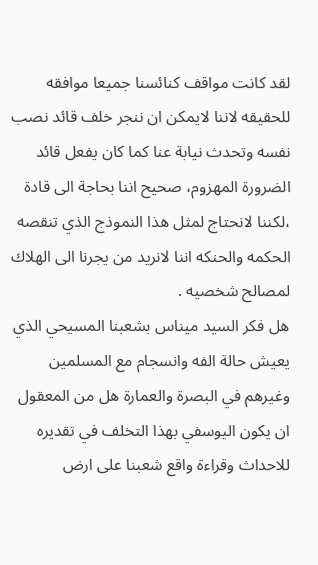لقد كانت مواقف كنائسنا جميعا موافقه للحقيقه لاننا لايمكن ان ننجر خلف قائد نصب نفسه وتحدث نيابة عنا كما كان يفعل قائد الضرورة المهزوم، صحيح اننا بحاجة الى قادة ،لكننا لانحتاج لمثل هذا النموذج الذي تنقصه الحكمه والحنكه اننا لانريد من يجرنا الى الهلاك لمصالح شخصيه .
هل فكر السيد ميناس بشعبنا المسيحي الذي يعيش حالة الفه وانسجام مع المسلمين وغيرهم في البصرة والعمارة هل من المعقول ان يكون اليوسفي بهذا التخلف في تقديره للاحداث وقراءة واقع شعبنا على ارض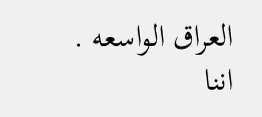العراق الواسعه .
اننا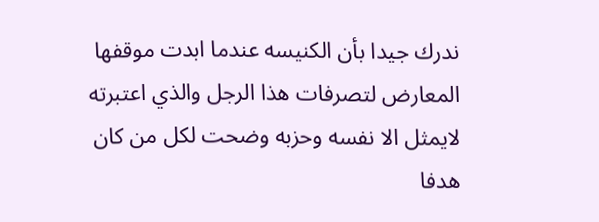ندرك جيدا بأن الكنيسه عندما ابدت موقفها المعارض لتصرفات هذا الرجل والذي اعتبرته لايمثل الا نفسه وحزبه وضحت لكل من كان هدفا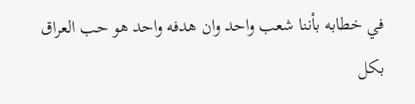في خطابه بأننا شعب واحد وان هدفه واحد هو حب العراق بكل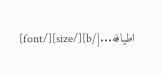اطيافه...[/b][/size][/font]